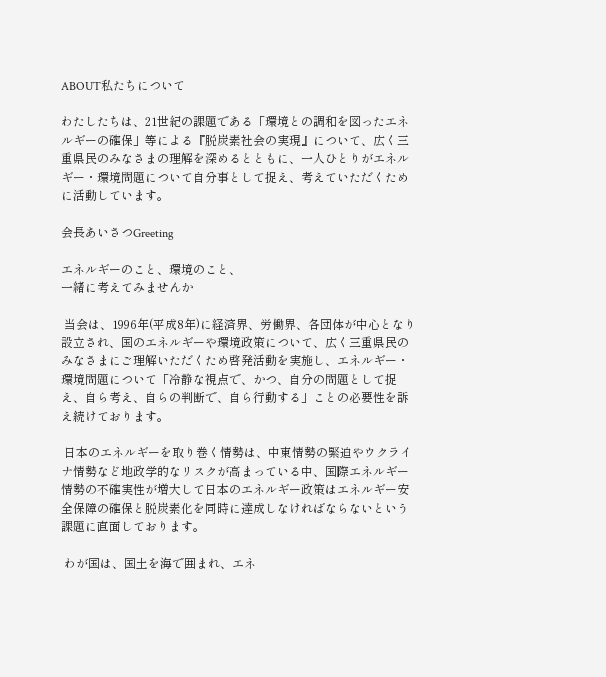ABOUT私たちについて

わたしたちは、21世紀の課題である「環境との調和を図ったエネルギーの確保」等による『脱炭素社会の実現』について、広く三重県民のみなさまの理解を深めるとともに、一人ひとりがエネルギー・環境問題について自分事として捉え、考えていただくために活動しています。

会長あいさつGreeting

エネルギーのこと、環境のこと、
一緒に考えてみませんか

 当会は、1996年(平成8年)に経済界、労働界、各団体が中心となり設立され、国のエネルギーや環境政策について、広く三重県民のみなさまにご理解いただくため啓発活動を実施し、エネルギー・環境問題について「冷静な視点で、かつ、自分の問題として捉え、自ら考え、自らの判断で、自ら行動する」ことの必要性を訴え続けております。

 日本のエネルギーを取り巻く情勢は、中東情勢の緊迫やウクライナ情勢など地政学的なリスクが高まっている中、国際エネルギー情勢の不確実性が増大して日本のエネルギー政策はエネルギー安全保障の確保と脱炭素化を同時に達成しなければならないという課題に直面しております。

 わが国は、国土を海で囲まれ、エネ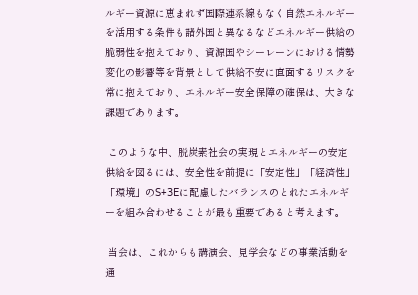ルギー資源に恵まれず国際連系線もなく自然エネルギーを活用する条件も諸外国と異なるなどエネルギー供給の脆弱性を抱えており、資源国やシーレーンにおける情勢変化の影響等を背景として供給不安に直面するリスクを常に抱えており、エネルギー安全保障の確保は、大きな課題であります。

 このような中、脱炭素社会の実現とエネルギーの安定供給を図るには、安全性を前提に「安定性」「経済性」「環境」のS+3Eに配慮したバランスのとれたエネルギーを組み合わせることが最も重要であると考えます。

 当会は、これからも講演会、見学会などの事業活動を通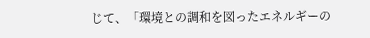じて、「環境との調和を図ったエネルギーの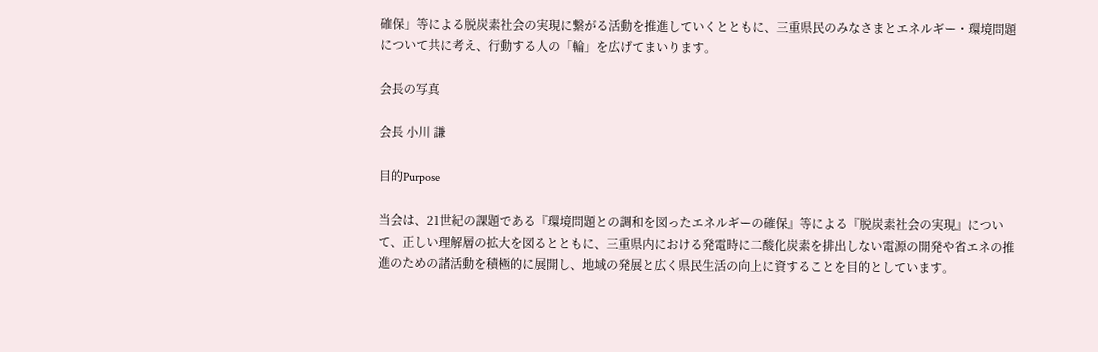確保」等による脱炭素社会の実現に繋がる活動を推進していくとともに、三重県民のみなさまとエネルギー・環境問題について共に考え、行動する人の「輪」を広げてまいります。

会長の写真

会長 小川 謙

目的Purpose

当会は、21世紀の課題である『環境問題との調和を図ったエネルギーの確保』等による『脱炭素社会の実現』について、正しい理解層の拡大を図るとともに、三重県内における発電時に二酸化炭素を排出しない電源の開発や省エネの推進のための諸活動を積極的に展開し、地域の発展と広く県民生活の向上に資することを目的としています。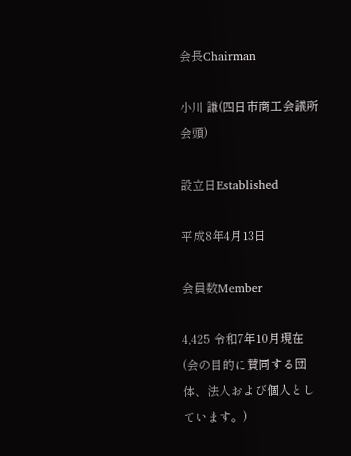会長Chairman

小川 謙(四日市商工会議所会頭)

設立日Established

平成8年4月13日

会員数Member

4,425 令和7年10月現在
(会の目的に賛同する団体、法人および個人としています。)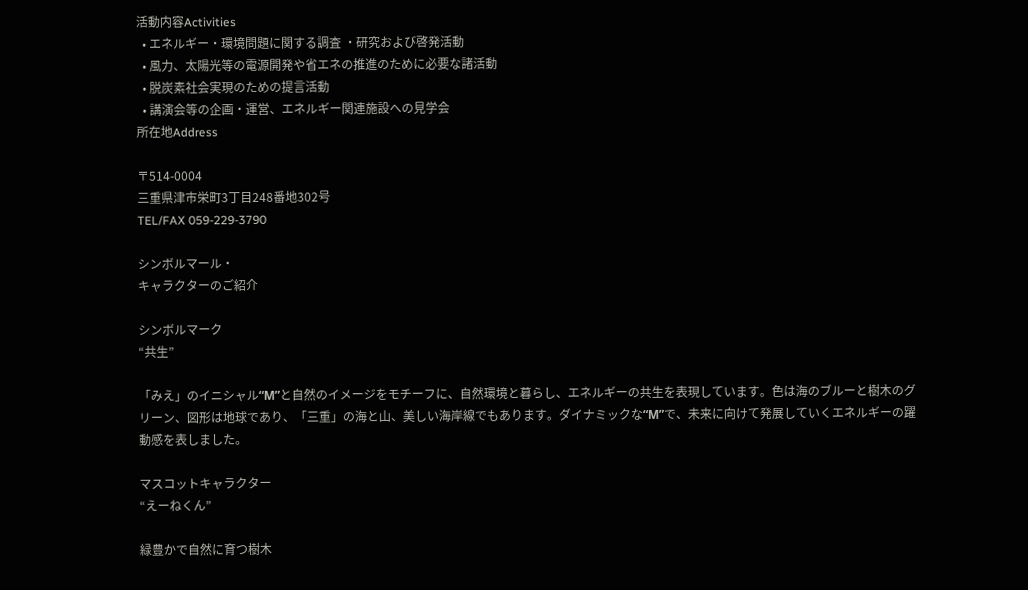活動内容Activities
  • エネルギー・環境問題に関する調査 ・研究および啓発活動
  • 風力、太陽光等の電源開発や省エネの推進のために必要な諸活動
  • 脱炭素社会実現のための提言活動
  • 講演会等の企画・運営、エネルギー関連施設への見学会
所在地Address

〒514-0004
三重県津市栄町3丁目248番地302号
TEL/FAX 059-229-3790

シンボルマール・
キャラクターのご紹介

シンボルマーク
“共生”

「みえ」のイニシャル“М”と自然のイメージをモチーフに、自然環境と暮らし、エネルギーの共生を表現しています。色は海のブルーと樹木のグリーン、図形は地球であり、「三重」の海と山、美しい海岸線でもあります。ダイナミックな“М”で、未来に向けて発展していくエネルギーの躍動感を表しました。

マスコットキャラクター
“えーねくん”

緑豊かで自然に育つ樹木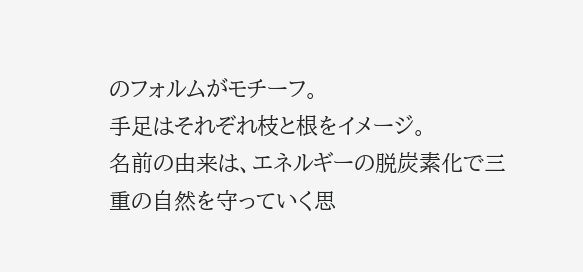のフォルムがモチーフ。
手足はそれぞれ枝と根をイメージ。
名前の由来は、エネルギーの脱炭素化で三重の自然を守っていく思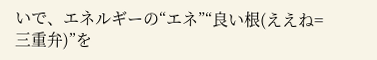いで、エネルギーの“エネ”“良い根(ええね=三重弁)”を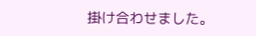掛け合わせました。